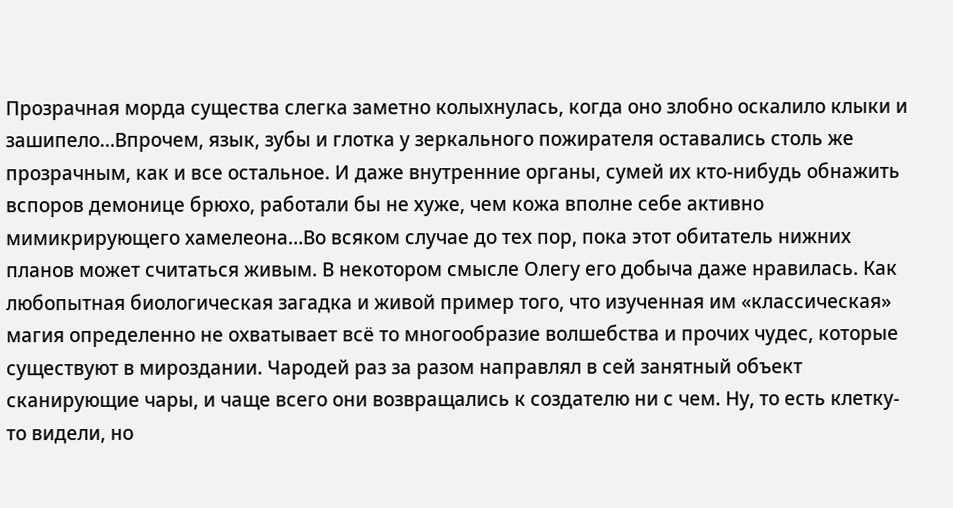Прозрачная морда существа слегка заметно колыхнулась, когда оно злобно оскалило клыки и зашипело…Впрочем, язык, зубы и глотка у зеркального пожирателя оставались столь же прозрачным, как и все остальное. И даже внутренние органы, сумей их кто-нибудь обнажить вспоров демонице брюхо, работали бы не хуже, чем кожа вполне себе активно мимикрирующего хамелеона…Во всяком случае до тех пор, пока этот обитатель нижних планов может считаться живым. В некотором смысле Олегу его добыча даже нравилась. Как любопытная биологическая загадка и живой пример того, что изученная им «классическая» магия определенно не охватывает всё то многообразие волшебства и прочих чудес, которые существуют в мироздании. Чародей раз за разом направлял в сей занятный объект сканирующие чары, и чаще всего они возвращались к создателю ни с чем. Ну, то есть клетку-то видели, но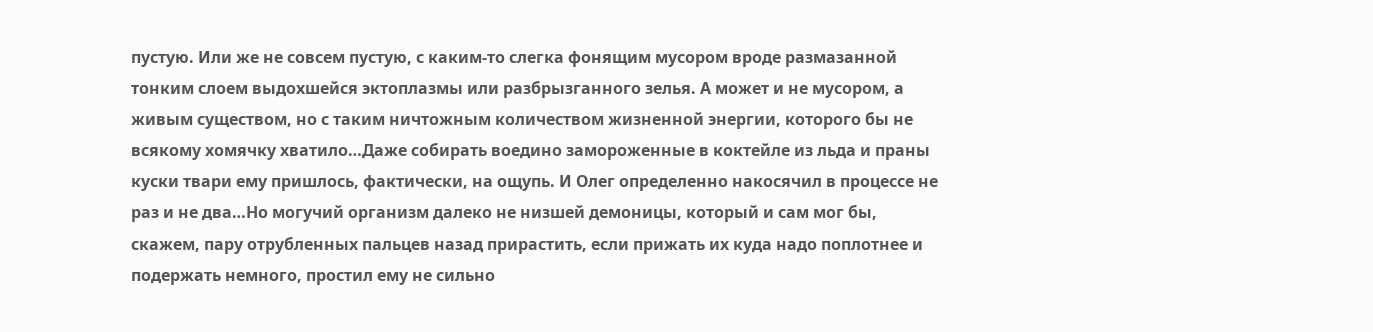пустую. Или же не совсем пустую, с каким-то слегка фонящим мусором вроде размазанной тонким слоем выдохшейся эктоплазмы или разбрызганного зелья. А может и не мусором, а живым существом, но с таким ничтожным количеством жизненной энергии, которого бы не всякому хомячку хватило…Даже собирать воедино замороженные в коктейле из льда и праны куски твари ему пришлось, фактически, на ощупь. И Олег определенно накосячил в процессе не раз и не два…Но могучий организм далеко не низшей демоницы, который и сам мог бы, скажем, пару отрубленных пальцев назад прирастить, если прижать их куда надо поплотнее и подержать немного, простил ему не сильно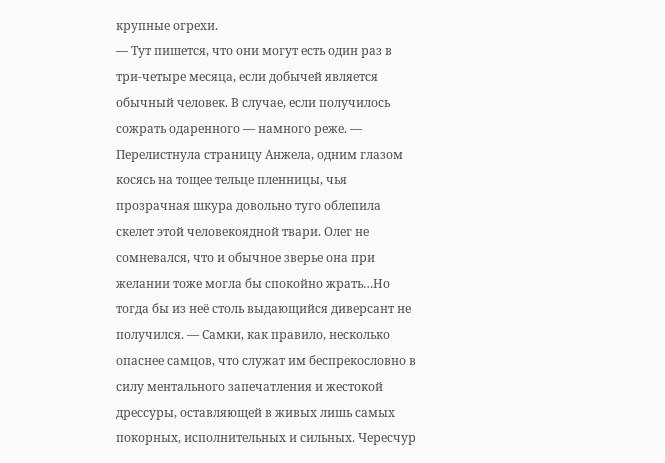крупные огрехи.
— Тут пишется, что они могут есть один раз в три-четыре месяца, если добычей является обычный человек. В случае, если получилось сожрать одаренного — намного реже. — Перелистнула страницу Анжела, одним глазом косясь на тощее тельце пленницы, чья прозрачная шкура довольно туго облепила скелет этой человекоядной твари. Олег не сомневался, что и обычное зверье она при желании тоже могла бы спокойно жрать…Но тогда бы из неё столь выдающийся диверсант не получился. — Самки, как правило, несколько опаснее самцов, что служат им беспрекословно в силу ментального запечатления и жестокой дрессуры, оставляющей в живых лишь самых покорных, исполнительных и сильных. Чересчур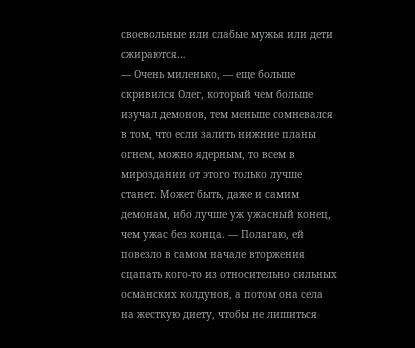своевольные или слабые мужья или дети сжираются…
— Очень миленько, — еще больше скривился Олег, который чем больше изучал демонов, тем меньше сомневался в том, что если залить нижние планы огнем, можно ядерным, то всем в мироздании от этого только лучше станет. Может быть, даже и самим демонам, ибо лучше уж ужасный конец, чем ужас без конца. — Полагаю, ей повезло в самом начале вторжения сцапать кого-то из относительно сильных османских колдунов, а потом она села на жесткую диету, чтобы не лишиться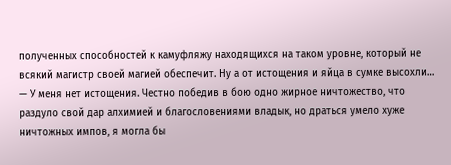полученных способностей к камуфляжу находящихся на таком уровне, который не всякий магистр своей магией обеспечит. Ну а от истощения и яйца в сумке высохли…
— У меня нет истощения. Честно победив в бою одно жирное ничтожество, что раздуло свой дар алхимией и благословениями владык, но драться умело хуже ничтожных импов, я могла бы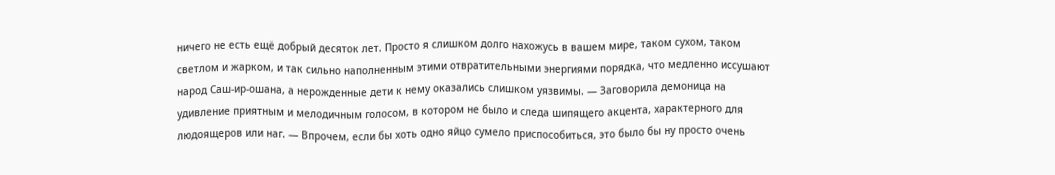ничего не есть ещё добрый десяток лет. Просто я слишком долго нахожусь в вашем мире, таком сухом, таком светлом и жарком, и так сильно наполненным этими отвратительными энергиями порядка, что медленно иссушают народ Саш-ир-ошана, а нерожденные дети к нему оказались слишком уязвимы. — Заговорила демоница на удивление приятным и мелодичным голосом, в котором не было и следа шипящего акцента, характерного для людоящеров или наг. — Впрочем, если бы хоть одно яйцо сумело приспособиться, это было бы ну просто очень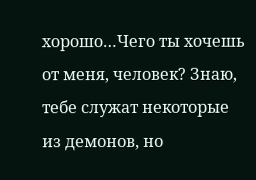хорошо…Чего ты хочешь от меня, человек? Знаю, тебе служат некоторые из демонов, но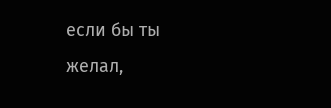если бы ты желал,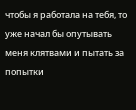чтобы я работала на тебя, то уже начал бы опутывать меня клятвами и пытать за попытки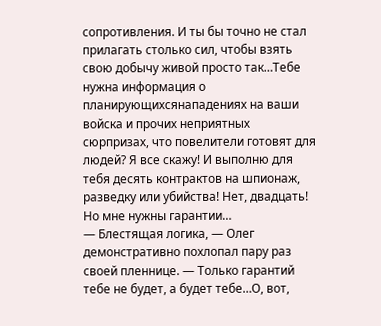сопротивления. И ты бы точно не стал прилагать столько сил, чтобы взять свою добычу живой просто так…Тебе нужна информация о планирующихсянападениях на ваши войска и прочих неприятных сюрпризах, что повелители готовят для людей? Я все скажу! И выполню для тебя десять контрактов на шпионаж, разведку или убийства! Нет, двадцать! Но мне нужны гарантии…
— Блестящая логика, — Олег демонстративно похлопал пару раз своей пленнице. — Только гарантий тебе не будет, а будет тебе…О, вот,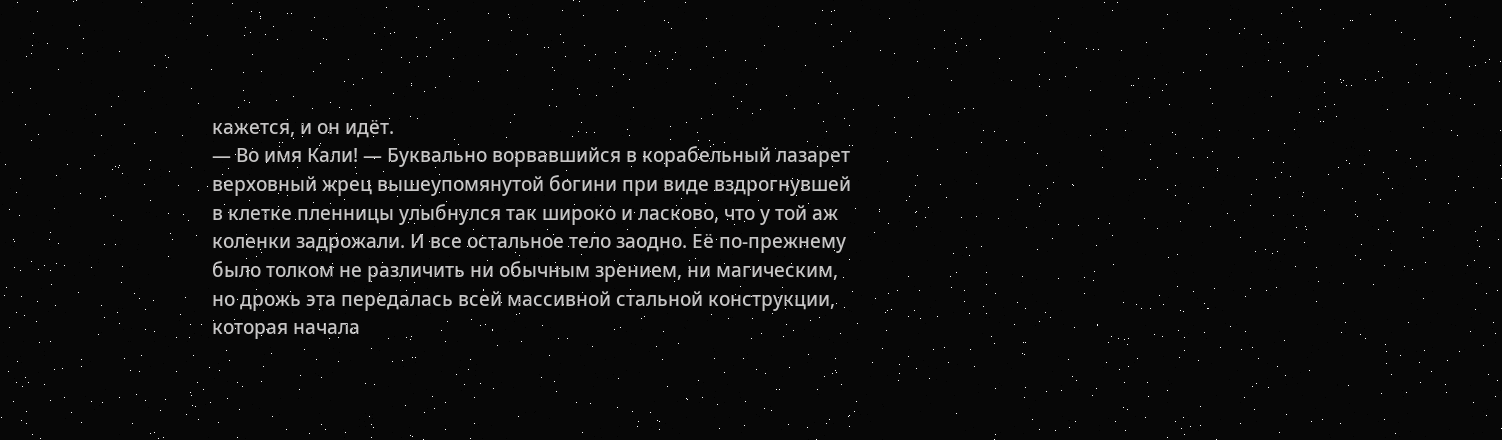кажется, и он идёт.
— Во имя Кали! — Буквально ворвавшийся в корабельный лазарет верховный жрец вышеупомянутой богини при виде вздрогнувшей в клетке пленницы улыбнулся так широко и ласково, что у той аж коленки задрожали. И все остальное тело заодно. Её по-прежнему было толком не различить ни обычным зрением, ни магическим, но дрожь эта передалась всей массивной стальной конструкции, которая начала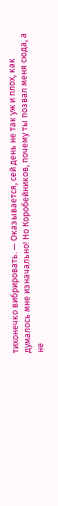тихонечко вибрировать. — Оказывается, сей день не так уж и плох, как думалось мне изначально! Но Коробейников, почему ты позвал меня сюда, а не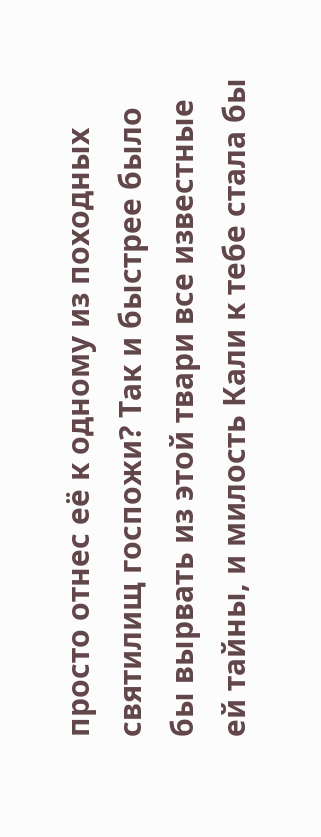просто отнес её к одному из походных святилищ госпожи? Так и быстрее было бы вырвать из этой твари все известные ей тайны, и милость Кали к тебе стала бы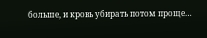больше, и кровь убирать потом проще…